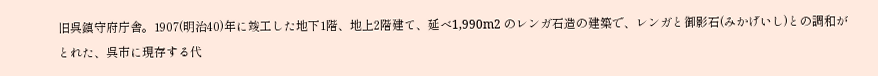旧呉鎮守府庁舎。1907(明治40)年に竣工した地下1階、地上2階建て、延べ1,990m2 のレンガ石造の建築で、レンガと御影石(みかげいし)との調和がとれた、呉市に現存する代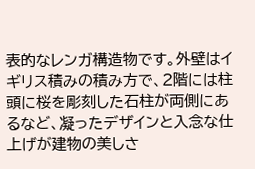表的なレンガ構造物です。外壁はイギリス積みの積み方で、2階には柱頭に桜を彫刻した石柱が両側にあるなど、凝ったデザインと入念な仕上げが建物の美しさ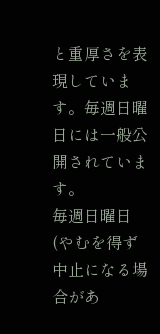と重厚さを表現しています。毎週日曜日には一般公開されています。
毎週日曜日(やむを得ず中止になる場合があ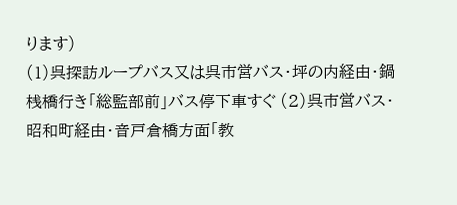ります)
(1)呉探訪ループバス又は呉市営バス・坪の内経由・鍋桟橋行き「総監部前」バス停下車すぐ (2)呉市営バス・昭和町経由・音戸倉橋方面「教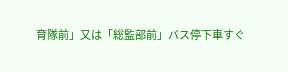育隊前」又は「総監部前」バス停下車すぐ